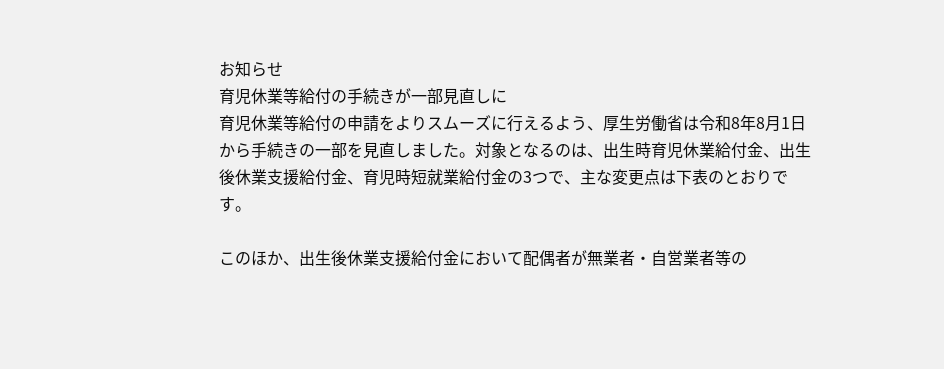お知らせ
育児休業等給付の手続きが一部見直しに
育児休業等給付の申請をよりスムーズに行えるよう、厚生労働省は令和8年8月1日から手続きの一部を見直しました。対象となるのは、出生時育児休業給付金、出生後休業支援給付金、育児時短就業給付金の3つで、主な変更点は下表のとおりです。

このほか、出生後休業支援給付金において配偶者が無業者・自営業者等の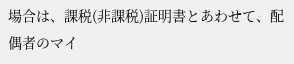場合は、課税(非課税)証明書とあわせて、配偶者のマイ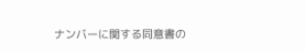ナンバーに関する同意書の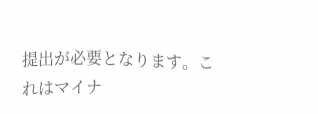提出が必要となります。これはマイナ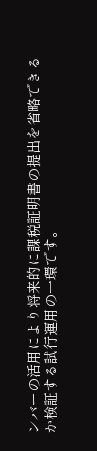ンバーの活用により将来的に課税証明書の提出を省略できるか検証する試行運用の一環です。